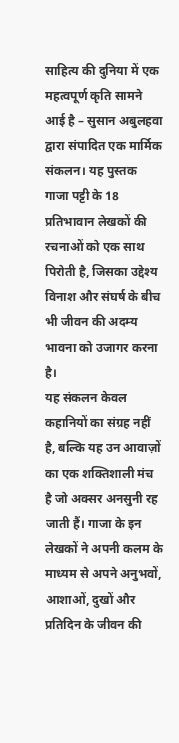साहित्य की दुनिया में एक महत्वपूर्ण कृति सामने आई है – सुसान अबुलहवा द्वारा संपादित एक मार्मिक संकलन। यह पुस्तक गाजा पट्टी के 18 प्रतिभावान लेखकों की रचनाओं को एक साथ पिरोती है, जिसका उद्देश्य विनाश और संघर्ष के बीच भी जीवन की अदम्य भावना को उजागर करना है।
यह संकलन केवल कहानियों का संग्रह नहीं है, बल्कि यह उन आवाज़ों का एक शक्तिशाली मंच है जो अक्सर अनसुनी रह जाती हैं। गाजा के इन लेखकों ने अपनी कलम के माध्यम से अपने अनुभवों, आशाओं, दुखों और प्रतिदिन के जीवन की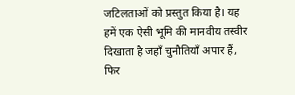जटिलताओं को प्रस्तुत किया है। यह हमें एक ऐसी भूमि की मानवीय तस्वीर दिखाता है जहाँ चुनौतियाँ अपार हैं, फिर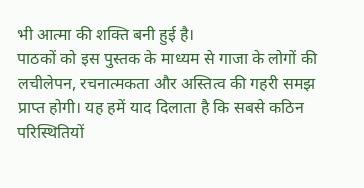भी आत्मा की शक्ति बनी हुई है।
पाठकों को इस पुस्तक के माध्यम से गाजा के लोगों की लचीलेपन, रचनात्मकता और अस्तित्व की गहरी समझ प्राप्त होगी। यह हमें याद दिलाता है कि सबसे कठिन परिस्थितियों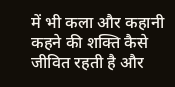में भी कला और कहानी कहने की शक्ति कैसे जीवित रहती है और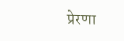प्रेरणा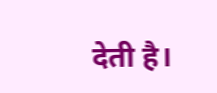देती है।